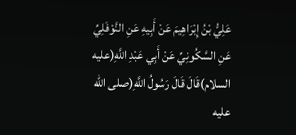عَلِيُّ بْنُ إِبْرَاهِيمَ عَنْ أَبِيهِ عَنِ النَّوْفَلِيِّ عَنِ السَّكُونِيِّ عَنْ أَبِي عَبْدِ اللَّهِ(عليه السلام)قَالَ قَالَ رَسُولُ اللَّهِ(صلى الله عليه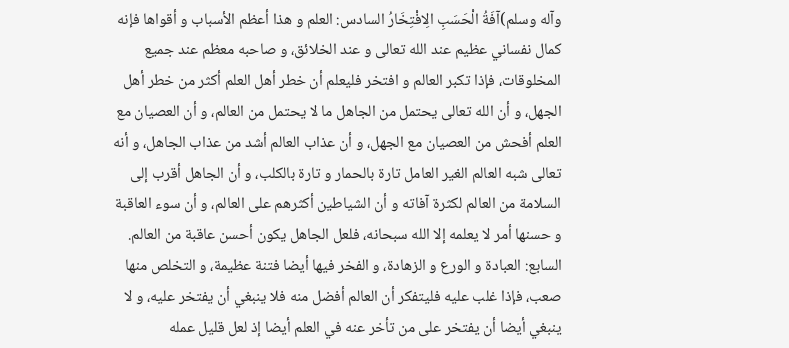وآله وسلم)آفَةُ الْحَسَبِ الِافْتِخَارُ السادس: العلم و هذا أعظم الأسباب و أقواها فإنه كمال نفساني عظيم عند الله تعالى و عند الخلائق، و صاحبه معظم عند جميع المخلوقات، فإذا تكبر العالم و افتخر فليعلم أن خطر أهل العلم أكثر من خطر أهل الجهل، و أن الله تعالى يحتمل من الجاهل ما لا يحتمل من العالم، و أن العصيان مع العلم أفحش من العصيان مع الجهل، و أن عذاب العالم أشد من عذاب الجاهل، و أنه تعالى شبه العالم الغير العامل تارة بالحمار و تارة بالكلب، و أن الجاهل أقرب إلى السلامة من العالم لكثرة آفاته و أن الشياطين أكثرهم على العالم، و أن سوء العاقبة و حسنها أمر لا يعلمه إلا الله سبحانه، فلعل الجاهل يكون أحسن عاقبة من العالم. السابع: العبادة و الورع و الزهادة، و الفخر فيها أيضا فتنة عظيمة، و التخلص منها صعب، فإذا غلب عليه فليتفكر أن العالم أفضل منه فلا ينبغي أن يفتخر عليه، و لا ينبغي أيضا أن يفتخر على من تأخر عنه في العلم أيضا إذ لعل قليل عمله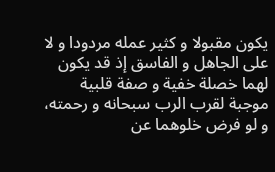يكون مقبولا و كثير عمله مردودا و لا على الجاهل و الفاسق إذ قد يكون لهما خصلة خفية و صفة قلبية موجبة لقرب الرب سبحانه و رحمته، و لو فرض خلوهما عن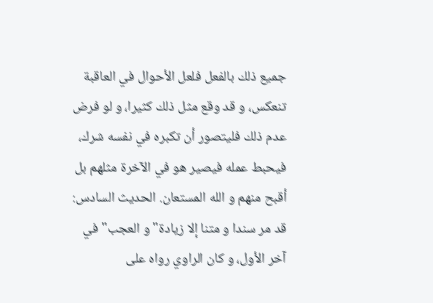جميع ذلك بالفعل فلعل الأحوال في العاقبة تنعكس، و قد وقع مثل ذلك كثيرا، و لو فرض عدم ذلك فليتصور أن تكبره في نفسه شرك، فيحبط عمله فيصير هو في الآخرة مثلهم بل أقبح منهم و الله المستعان. الحديث السادس: قد مر سندا و متنا إلا زيادة" و العجب" في آخر الأول، و كان الراوي رواه على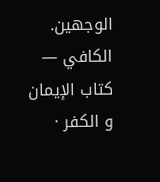الوجهين.
الكافي — كتاب الإيمان و الكفر ·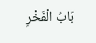بَابُ الْفَخْرِ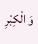وَ الْكِبْرِ